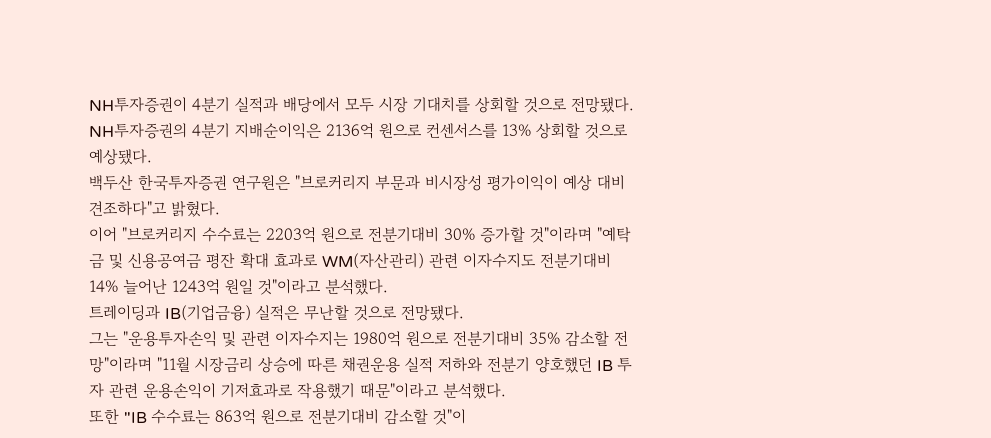NH투자증권이 4분기 실적과 배당에서 모두 시장 기대치를 상회할 것으로 전망됐다.
NH투자증권의 4분기 지배순이익은 2136억 원으로 컨센서스를 13% 상회할 것으로 예상됐다.
백두산 한국투자증권 연구원은 "브로커리지 부문과 비시장성 평가이익이 예상 대비 견조하다"고 밝혔다.
이어 "브로커리지 수수료는 2203억 원으로 전분기대비 30% 증가할 것"이라며 "예탁금 및 신용공여금 평잔 확대 효과로 WM(자산관리) 관련 이자수지도 전분기대비 14% 늘어난 1243억 원일 것"이라고 분석했다.
트레이딩과 IB(기업금융) 실적은 무난할 것으로 전망됐다.
그는 "운용투자손익 및 관련 이자수지는 1980억 원으로 전분기대비 35% 감소할 전망"이라며 "11월 시장금리 상승에 따른 채권운용 실적 저하와 전분기 양호했던 IB 투자 관련 운용손익이 기저효과로 작용했기 때문"이라고 분석했다.
또한 "IB 수수료는 863억 원으로 전분기대비 감소할 것"이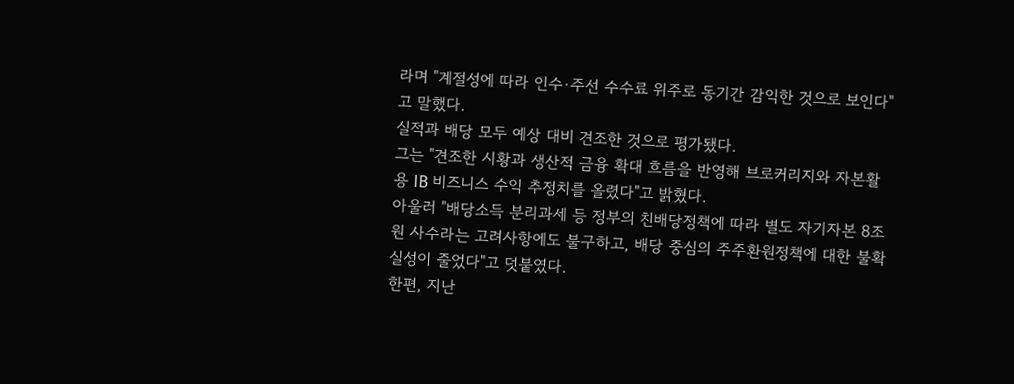라며 "계절성에 따라 인수·주선 수수료 위주로 동기간 감익한 것으로 보인다"고 말했다.
실적과 배당 모두 예상 대비 견조한 것으로 평가됐다.
그는 "견조한 시황과 생산적 금융 확대 흐름을 반영해 브로커리지와 자본활용 IB 비즈니스 수익 추정치를 올렸다"고 밝혔다.
아울러 "배당소득 분리과세 등 정부의 친배당정책에 따라 별도 자기자본 8조원 사수라는 고려사항에도 불구하고, 배당 중심의 주주환원정책에 대한 불확실성이 줄었다"고 덧붙였다.
한편, 지난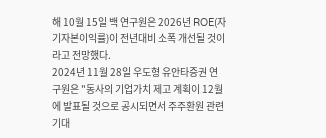해 10월 15일 백 연구원은 2026년 ROE(자기자본이익률)이 전년대비 소폭 개선될 것이라고 전망했다.
2024년 11월 28일 우도형 유안타증권 연구원은 "동사의 기업가치 제고 계획이 12월에 발표될 것으로 공시되면서 주주환원 관련 기대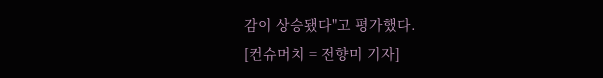감이 상승됐다"고 평가했다.
[컨슈머치 = 전향미 기자]